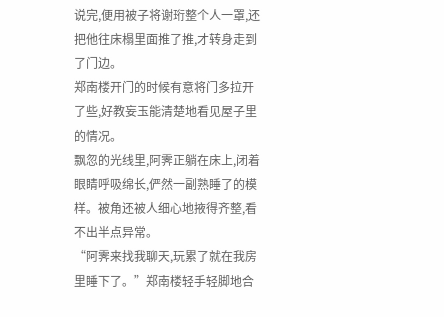说完,便用被子将谢珩整个人一罩,还把他往床榻里面推了推,才转身走到了门边。
郑南楼开门的时候有意将门多拉开了些,好教妄玉能清楚地看见屋子里的情况。
飘忽的光线里,阿霁正躺在床上,闭着眼睛呼吸绵长,俨然一副熟睡了的模样。被角还被人细心地掖得齐整,看不出半点异常。
“阿霁来找我聊天,玩累了就在我房里睡下了。”郑南楼轻手轻脚地合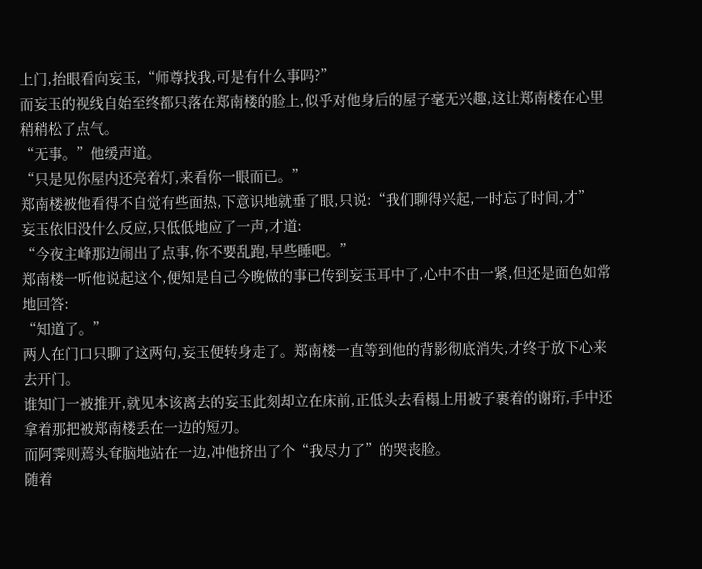上门,抬眼看向妄玉,“师尊找我,可是有什么事吗?”
而妄玉的视线自始至终都只落在郑南楼的脸上,似乎对他身后的屋子毫无兴趣,这让郑南楼在心里稍稍松了点气。
“无事。”他缓声道。
“只是见你屋内还亮着灯,来看你一眼而已。”
郑南楼被他看得不自觉有些面热,下意识地就垂了眼,只说:“我们聊得兴起,一时忘了时间,才”
妄玉依旧没什么反应,只低低地应了一声,才道:
“今夜主峰那边闹出了点事,你不要乱跑,早些睡吧。”
郑南楼一听他说起这个,便知是自己今晚做的事已传到妄玉耳中了,心中不由一紧,但还是面色如常地回答:
“知道了。”
两人在门口只聊了这两句,妄玉便转身走了。郑南楼一直等到他的背影彻底消失,才终于放下心来去开门。
谁知门一被推开,就见本该离去的妄玉此刻却立在床前,正低头去看榻上用被子裹着的谢珩,手中还拿着那把被郑南楼丢在一边的短刃。
而阿霁则蔫头耷脑地站在一边,冲他挤出了个“我尽力了”的哭丧脸。
随着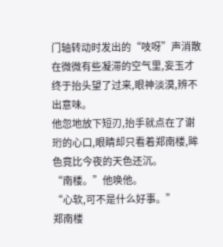门轴转动时发出的“吱呀”声消散在微微有些凝滞的空气里,妄玉才终于抬头望了过来,眼神淡漠,辨不出意味。
他忽地放下短刃,抬手就点在了谢珩的心口,眼睛却只看着郑南楼,眸色竟比今夜的天色还沉。
“南楼。”他唤他。
“心软,可不是什么好事。”
郑南楼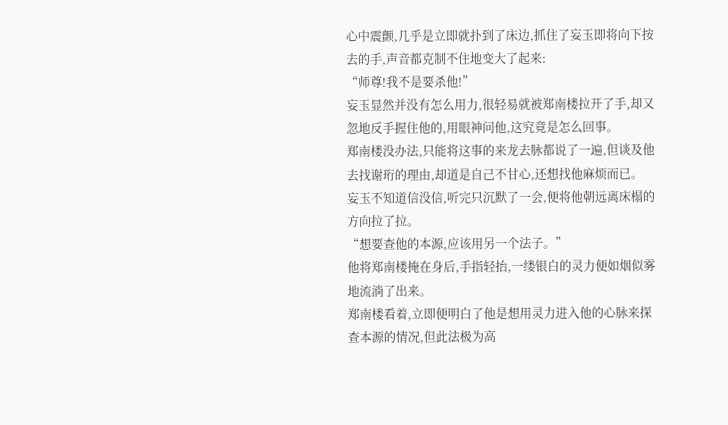心中震颤,几乎是立即就扑到了床边,抓住了妄玉即将向下按去的手,声音都克制不住地变大了起来:
“师尊!我不是要杀他!”
妄玉显然并没有怎么用力,很轻易就被郑南楼拉开了手,却又忽地反手握住他的,用眼神问他,这究竟是怎么回事。
郑南楼没办法,只能将这事的来龙去脉都说了一遍,但谈及他去找谢珩的理由,却道是自己不甘心,还想找他麻烦而已。
妄玉不知道信没信,听完只沉默了一会,便将他朝远离床榻的方向拉了拉。
“想要查他的本源,应该用另一个法子。”
他将郑南楼掩在身后,手指轻抬,一缕银白的灵力便如烟似雾地流淌了出来。
郑南楼看着,立即便明白了他是想用灵力进入他的心脉来探查本源的情况,但此法极为高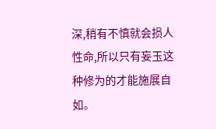深,稍有不慎就会损人性命,所以只有妄玉这种修为的才能施展自如。